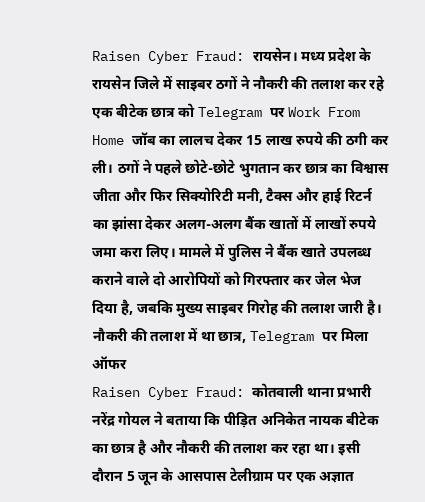Raisen Cyber Fraud: रायसेन। मध्य प्रदेश के रायसेन जिले में साइबर ठगों ने नौकरी की तलाश कर रहे एक बीटेक छात्र को Telegram पर Work From Home जॉब का लालच देकर 15 लाख रुपये की ठगी कर ली। ठगों ने पहले छोटे-छोटे भुगतान कर छात्र का विश्वास जीता और फिर सिक्योरिटी मनी, टैक्स और हाई रिटर्न का झांसा देकर अलग-अलग बैंक खातों में लाखों रुपये जमा करा लिए। मामले में पुलिस ने बैंक खाते उपलब्ध कराने वाले दो आरोपियों को गिरफ्तार कर जेल भेज दिया है, जबकि मुख्य साइबर गिरोह की तलाश जारी है।
नौकरी की तलाश में था छात्र, Telegram पर मिला ऑफर
Raisen Cyber Fraud: कोतवाली थाना प्रभारी नरेंद्र गोयल ने बताया कि पीड़ित अनिकेत नायक बीटेक का छात्र है और नौकरी की तलाश कर रहा था। इसी दौरान 5 जून के आसपास टेलीग्राम पर एक अज्ञात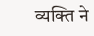व्यक्ति ने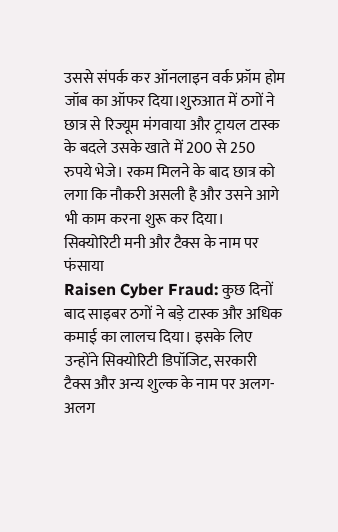उससे संपर्क कर ऑनलाइन वर्क फ्रॉम होम जॉब का ऑफर दिया।शुरुआत में ठगों ने छात्र से रिज्यूम मंगवाया और ट्रायल टास्क के बदले उसके खाते में 200 से 250 रुपये भेजे। रकम मिलने के बाद छात्र को लगा कि नौकरी असली है और उसने आगे भी काम करना शुरू कर दिया।
सिक्योरिटी मनी और टैक्स के नाम पर फंसाया
Raisen Cyber Fraud: कुछ दिनों बाद साइबर ठगों ने बड़े टास्क और अधिक कमाई का लालच दिया। इसके लिए उन्होंने सिक्योरिटी डिपॉजिट, सरकारी टैक्स और अन्य शुल्क के नाम पर अलग-अलग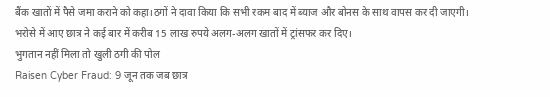बैंक खातों में पैसे जमा कराने को कहा।ठगों ने दावा किया कि सभी रकम बाद में ब्याज और बोनस के साथ वापस कर दी जाएगी। भरोसे में आए छात्र ने कई बार में करीब 15 लाख रुपये अलग-अलग खातों में ट्रांसफर कर दिए।
भुगतान नहीं मिला तो खुली ठगी की पोल
Raisen Cyber Fraud: 9 जून तक जब छात्र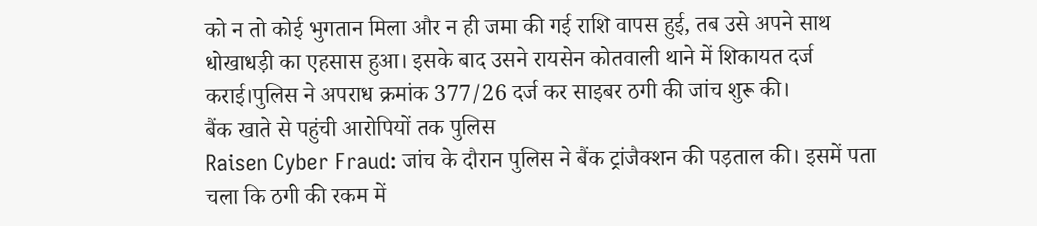को न तो कोई भुगतान मिला और न ही जमा की गई राशि वापस हुई, तब उसे अपने साथ धोखाधड़ी का एहसास हुआ। इसके बाद उसने रायसेन कोतवाली थाने में शिकायत दर्ज कराई।पुलिस ने अपराध क्रमांक 377/26 दर्ज कर साइबर ठगी की जांच शुरू की।
बैंक खाते से पहुंची आरोपियों तक पुलिस
Raisen Cyber Fraud: जांच के दौरान पुलिस ने बैंक ट्रांजैक्शन की पड़ताल की। इसमें पता चला कि ठगी की रकम में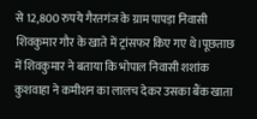से 12,800 रुपये गैरतगंज के ग्राम पापड़ा निवासी शिवकुमार गौर के खाते में ट्रांसफर किए गए थे।पूछताछ में शिवकुमार ने बताया कि भोपाल निवासी शशांक कुशवाहा ने कमीशन का लालच देकर उसका बैंक खाता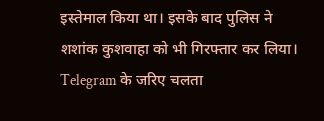इस्तेमाल किया था। इसके बाद पुलिस ने शशांक कुशवाहा को भी गिरफ्तार कर लिया।
Telegram के जरिए चलता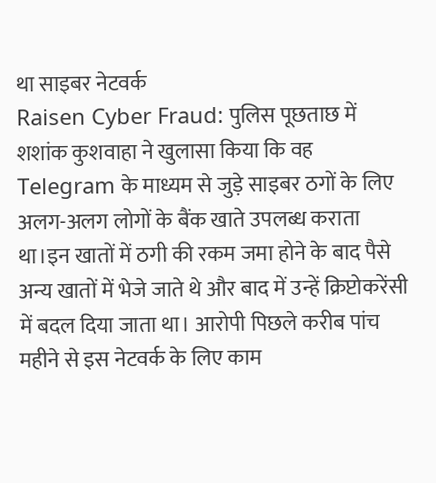था साइबर नेटवर्क
Raisen Cyber Fraud: पुलिस पूछताछ में शशांक कुशवाहा ने खुलासा किया कि वह Telegram के माध्यम से जुड़े साइबर ठगों के लिए अलग-अलग लोगों के बैंक खाते उपलब्ध कराता था।इन खातों में ठगी की रकम जमा होने के बाद पैसे अन्य खातों में भेजे जाते थे और बाद में उन्हें क्रिप्टोकरेंसी में बदल दिया जाता था। आरोपी पिछले करीब पांच महीने से इस नेटवर्क के लिए काम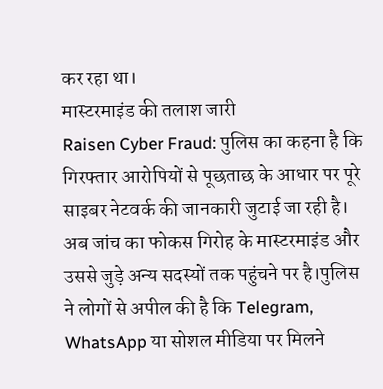कर रहा था।
मास्टरमाइंड की तलाश जारी
Raisen Cyber Fraud: पुलिस का कहना है कि गिरफ्तार आरोपियों से पूछताछ के आधार पर पूरे साइबर नेटवर्क की जानकारी जुटाई जा रही है। अब जांच का फोकस गिरोह के मास्टरमाइंड और उससे जुड़े अन्य सदस्यों तक पहुंचने पर है।पुलिस ने लोगों से अपील की है कि Telegram, WhatsApp या सोशल मीडिया पर मिलने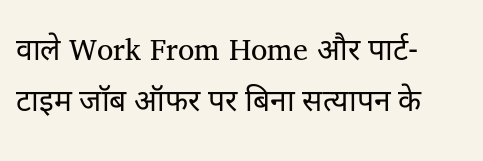वाले Work From Home और पार्ट-टाइम जॉब ऑफर पर बिना सत्यापन के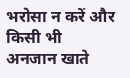भरोसा न करें और किसी भी अनजान खाते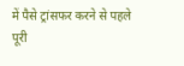में पैसे ट्रांसफर करने से पहले पूरी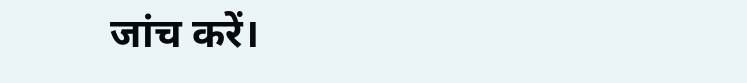जांच करें।